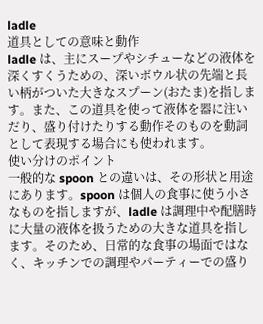ladle
道具としての意味と動作
ladle は、主にスープやシチューなどの液体を深くすくうための、深いボウル状の先端と長い柄がついた大きなスプーン(おたま)を指します。また、この道具を使って液体を器に注いだり、盛り付けたりする動作そのものを動詞として表現する場合にも使われます。
使い分けのポイント
一般的な spoon との違いは、その形状と用途にあります。spoon は個人の食事に使う小さなものを指しますが、ladle は調理中や配膳時に大量の液体を扱うための大きな道具を指します。そのため、日常的な食事の場面ではなく、キッチンでの調理やパーティーでの盛り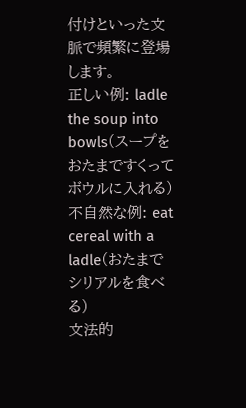付けといった文脈で頻繁に登場します。
正しい例: ladle the soup into bowls(スープをおたまですくってボウルに入れる)
不自然な例: eat cereal with a ladle(おたまでシリアルを食べる)
文法的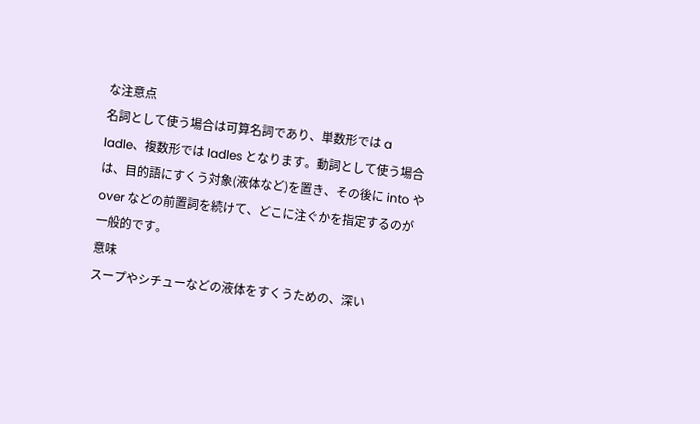な注意点
名詞として使う場合は可算名詞であり、単数形では a ladle、複数形では ladles となります。動詞として使う場合は、目的語にすくう対象(液体など)を置き、その後に into や over などの前置詞を続けて、どこに注ぐかを指定するのが一般的です。
意味
スープやシチューなどの液体をすくうための、深い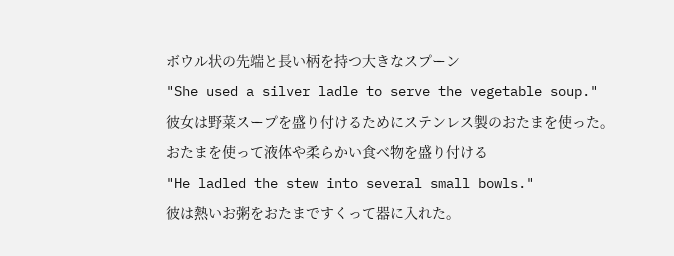ボウル状の先端と長い柄を持つ大きなスプーン
"She used a silver ladle to serve the vegetable soup."
彼女は野菜スープを盛り付けるためにステンレス製のおたまを使った。
おたまを使って液体や柔らかい食べ物を盛り付ける
"He ladled the stew into several small bowls."
彼は熱いお粥をおたまですくって器に入れた。